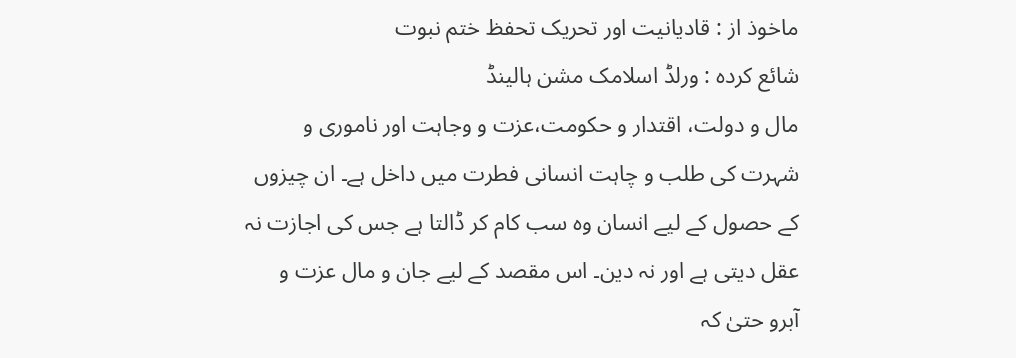ماخوذ از : قادیانیت اور تحریک تحفظ ختم نبوت
شائع کردہ : ورلڈ اسلامک مشن ہالینڈ
مال و دولت، اقتدار و حکومت،عزت و وجاہت اور ناموری و شہرت کی طلب و چاہت انسانی فطرت میں داخل ہے۔ ان چیزوں کے حصول کے لیے انسان وہ سب کام کر ڈالتا ہے جس کی اجازت نہ عقل دیتی ہے اور نہ دین۔ اس مقصد کے لیے جان و مال عزت و آبرو حتیٰ کہ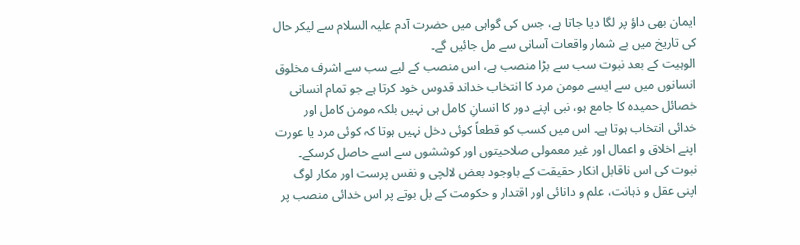ایمان بھی داؤ پر لگا دیا جاتا ہے، جس کی گواہی میں حضرت آدم علیہ السلام سے لیکر حال کی تاریخ میں بے شمار واقعات آسانی سے مل جائیں گے۔
الوہیت کے بعد نبوت سب سے بڑا منصب ہے، اس منصب کے لیے سب سے اشرف مخلوق انسانوں میں سے ایسے مومن مرد کا انتخاب خداند قدوس خود کرتا ہے جو تمام انسانی خصائل حمیدہ کا جامع ہو، نبی اپنے دور کا انسانِ کامل ہی نہیں بلکہ مومن کامل اور خدائی انتخاب ہوتا ہے۔ اس میں کسب کو قطعاً کوئی دخل نہیں ہوتا کہ کوئی مرد یا عورت اپنے اخلاق و اعمال اور غیر معمولی صلاحیتوں اور کوششوں سے اسے حاصل کرسکے۔
نبوت کی اس ناقابل انکار حقیقت کے باوجود بعض لالچی و نفس پرست اور مکار لوگ اپنی عقل و ذہانت، علم و دانائی اور اقتدار و حکومت کے بل بوتے پر اس خدائی منصب پر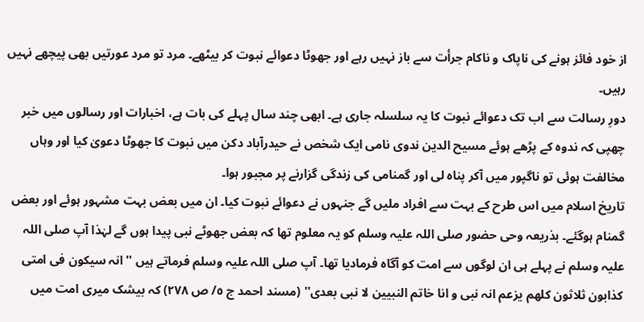از خود فائز ہونے کی ناپاک و ناکام جرأت سے باز نہیں رہے اور جھوٹا دعوائے نبوت کر بیٹھے۔ مرد تو مرد عورتیں بھی پیچھے نہیں رہیں۔
دورِ رسالت سے اب تک دعوائے نبوت کا یہ سلسلہ جاری ہے۔ ابھی چند سال پہلے کی بات ہے، اخبارات اور رسالوں میں خبر چھپی کہ ندوہ کے پڑھے ہوئے مسیح الدین ندوی نامی ایک شخص نے حیدرآباد دکن میں نبوت کا جھوٹا دعویٰ کیا اور وہاں مخالفت ہوئی تو ناگپور میں آکر پناہ لی اور گمنامی کی زندگی گزارنے پر مجبور ہوا۔
تاریخ اسلام میں اس طرح کے بہت سے افراد ملیں گے جنہوں نے دعوائے نبوت کیا۔ ان میں بعض بہت مشہور ہوئے اور بعض گمنام ہوگئے۔ بذریعہ وحی حضور صلی اللہ علیہ وسلم کو یہ معلوم تھا کہ بعض جھوٹے نبی پیدا ہوں گے لہٰذا آپ صلی اللہ علیہ وسلم نے پہلے ہی ان لوگوں سے امت کو آگاہ فرمادیا تھا۔ آپ صلی اللہ علیہ وسلم فرماتے ہیں ''انہ سیکون فی امتی کذابون ثلاثون کلھم یزعم انہ نبی و انا خاتم النبیین لا نبی بعدی'' (مسند احمد ج ٥/ ص ٢٧٨) کہ بیشک میری امت میں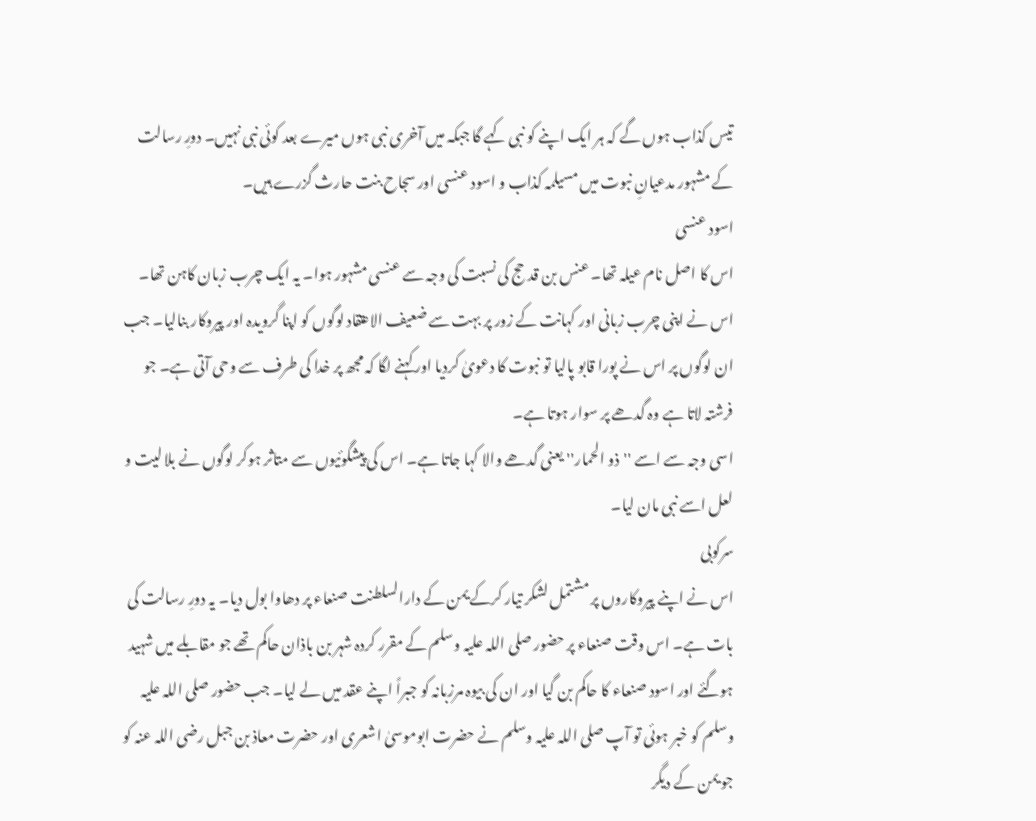تیس کذاب ہوں گے کہ ہر ایک اپنے کو نبی کہے گا جبکہ میں آخری نبی ہوں میرے بعد کوئی نبی نہیں۔ دورِ رسالت کے مشہور مدعیانِ نبوت میں مسیلمہ کذاب و اسود عنسی اور سجاح بنت حارث گزرے ہیں۔
اسود عنسی
اس کا اصل نام عیلہ تھا۔ عنس بن قد حج کی نسبت کی وجہ سے عنسی مشہور ہوا۔ یہ ایک چرب زبان کاہن تھا۔ اس نے اپنی چرب زبانی اور کہانت کے زور پر بہت سے ضعیف الاعتقاد لوگوں کو اپنا گرویدہ اور پیروکار بنالیا۔ جب ان لوگوں پر اس نے پورا قابو پالیا تو نبوت کا دعویٰ کردیا اور کہنے لگا کہ مجھ پر خدا کی طرف سے وحی آتی ہے۔ جو فرشتہ لاتا ہے وہ گدھے پر سوار ہوتا ہے۔
اسی وجہ سے اسے ''ذو الحمار'' یعنی گدھے والا کہا جاتا ہے۔ اس کی پیشگوئیوں سے متاثر ہوکر لوگوں نے بلا لیت و لعل اسے نبی مان لیا۔
سرکوبی
اس نے اپنے پیروکاروں پر مشتمل لشکر تیار کرکے یمن کے دارالسلطنت صنعاء پر دھاوا بول دیا۔ یہ دورِ رسالت کی بات ہے۔ اس وقت صنعاء پر حضور صلی اللہ علیہ وسلم کے مقرر کردہ شہر بن باذان حاکم تھے جو مقابلے میں شہید ہوگئے اور اسود صنعاء کا حاکم بن گیا اور ان کی بیوہ مرزبانہ کو جبراً اپنے عقد میں لے لیا۔ جب حضور صلی اللہ علیہ وسلم کو خبر ہوئی تو آپ صلی اللہ علیہ وسلم نے حضرت ابوموسیٰ اشعری اور حضرت معاذ بن جبل رضی اللہ عنہ کو جو یمن کے دیگر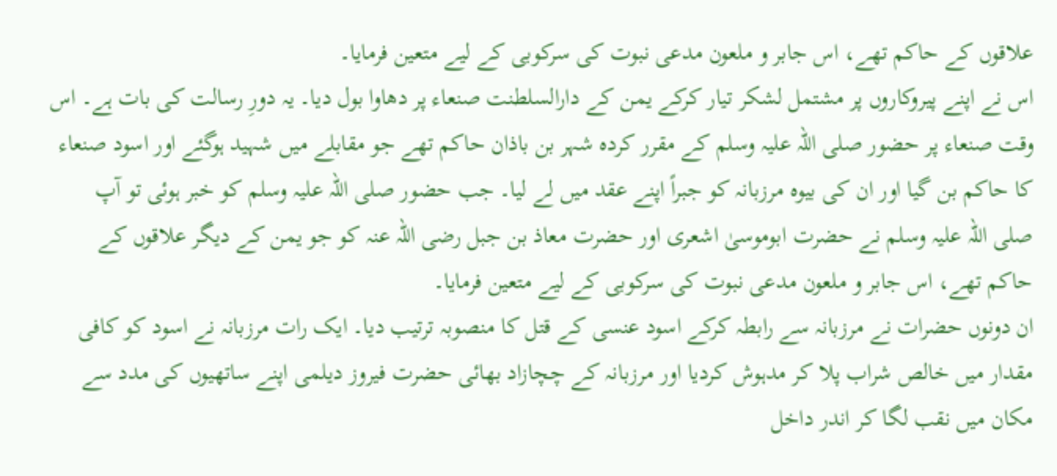علاقوں کے حاکم تھے، اس جابر و ملعون مدعی نبوت کی سرکوبی کے لیے متعین فرمایا۔
اس نے اپنے پیروکاروں پر مشتمل لشکر تیار کرکے یمن کے دارالسلطنت صنعاء پر دھاوا بول دیا۔ یہ دورِ رسالت کی بات ہے۔ اس وقت صنعاء پر حضور صلی اللہ علیہ وسلم کے مقرر کردہ شہر بن باذان حاکم تھے جو مقابلے میں شہید ہوگئے اور اسود صنعاء کا حاکم بن گیا اور ان کی بیوہ مرزبانہ کو جبراً اپنے عقد میں لے لیا۔ جب حضور صلی اللہ علیہ وسلم کو خبر ہوئی تو آپ صلی اللہ علیہ وسلم نے حضرت ابوموسیٰ اشعری اور حضرت معاذ بن جبل رضی اللہ عنہ کو جو یمن کے دیگر علاقوں کے حاکم تھے، اس جابر و ملعون مدعی نبوت کی سرکوبی کے لیے متعین فرمایا۔
ان دونوں حضرات نے مرزبانہ سے رابطہ کرکے اسود عنسی کے قتل کا منصوبہ ترتیب دیا۔ ایک رات مرزبانہ نے اسود کو کافی مقدار میں خالص شراب پلا کر مدہوش کردیا اور مرزبانہ کے چچازاد بھائی حضرت فیروز دیلمی اپنے ساتھیوں کی مدد سے مکان میں نقب لگا کر اندر داخل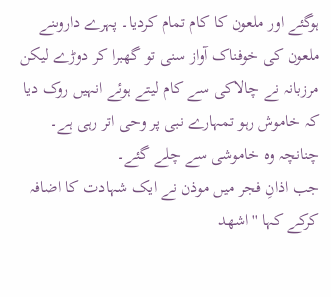ہوگئے اور ملعون کا کام تمام کردیا۔ پہرے داروںنے ملعون کی خوفناک آواز سنی تو گھبرا کر دوڑے لیکن مرزبانہ نے چالاکی سے کام لیتے ہوئے انہیں روک دیا کہ خاموش رہو تمہارے نبی پر وحی اتر رہی ہے۔ چنانچہ وہ خاموشی سے چلے گئے۔
جب اذانِ فجر میں موذن نے ایک شہادت کا اضافہ کرکے کہا ''اشھد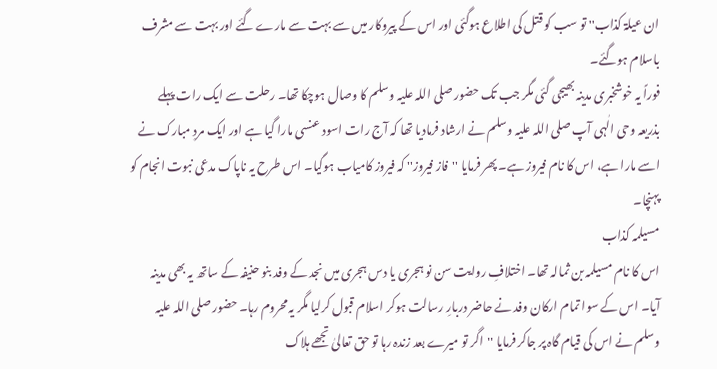ان عیلۃ کذاب'' تو سب کو قتل کی اطلاع ہوگئی اور اس کے پیروکار میں سے بہت سے مارے گئے اور بہت سے مشرف باسلام ہوگئے۔
فوراً یہ خوشخبری مدینہ بھیجی گئی مگر جب تک حضور صلی اللہ علیہ وسلم کا وصال ہوچکا تھا۔ رحلت سے ایک رات پہلے بذریعہ وحی الٰہی آپ صلی اللہ علیہ وسلم نے ارشاد فرمادیا تھا کہ آج رات اسود عنسی مارا گیا ہے اور ایک مردِ مبارک نے اسے مارا ہے، اس کا نام فیروز ہے۔ پھر فرمایا ''فاز فیروز'' کہ فیروز کامیاب ہوگیا۔ اس طرح یہ ناپاک مدعی نبوت انجام کو پہنچا۔
مسیلمہ کذاب
اس کا نام مسیلمہ بن ثمالہ تھا۔ اختلافِ روایت سن نو ہجری یا دس ہجری میں نجد کے وفد بنو حنیفہ کے ساتھ یہ بھی مدینہ آیا۔ اس کے سوا تمام ارکان وفد نے حاضر دربارِ رسالت ہوکر اسلام قبول کرلیا مگر یہ محروم رہا۔ حضور صلی اللہ علیہ وسلم نے اس کی قیام گاہ پر جاکر فرمایا ''اگر تو میرے بعد زندہ رہا تو حق تعالیٰ تجھے ہلاک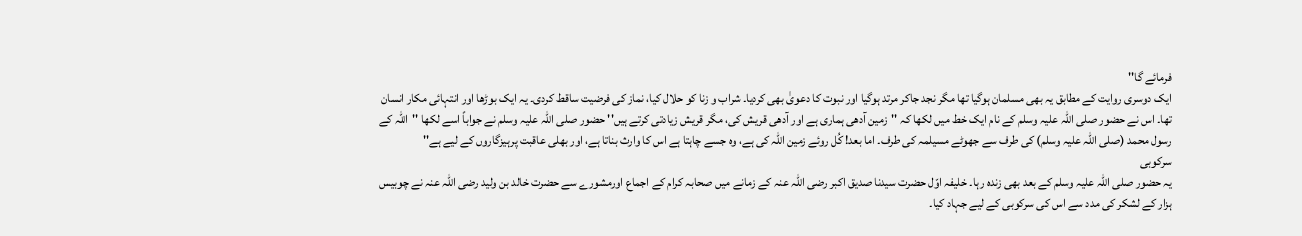فرمائے گا''
ایک دوسری روایت کے مطابق یہ بھی مسلمان ہوگیا تھا مگر نجد جاکر مرتد ہوگیا اور نبوت کا دعویٰ بھی کردیا۔ شراب و زنا کو حلال کیا، نماز کی فرضیت ساقط کردی۔ یہ ایک بوڑھا اور انتہائی مکار انسان تھا۔ اس نے حضور صلی اللہ علیہ وسلم کے نام ایک خط میں لکھا کہ ''زمین آدھی ہماری ہے اور آدھی قریش کی، مگر قریش زیادتی کرتے ہیں'' حضور صلی اللہ علیہ وسلم نے جواباً اسے لکھا ''اللہ کے رسول محمد (صلی اللہ علیہ وسلم) کی طرف سے جھوٹے مسیلمہ کی طرف۔ اما بعد! کُل روئے زمین اللہ کی ہے، وہ جسے چاہتا ہے اس کا وارث بناتا ہے، اور بھلی عاقبت پرہیزگاروں کے لیے ہے''
سرکوبی
یہ حضور صلی اللہ علیہ وسلم کے بعد بھی زندہ رہا۔ خلیفہ اوّل حضرت سیدنا صدیق اکبر رضی اللہ عنہ کے زمانے میں صحابہ کرام کے اجماع اورمشورے سے حضرت خالد بن ولید رضی اللہ عنہ نے چوبیس ہزار کے لشکر کی مدد سے اس کی سرکوبی کے لیے جہاد کیا۔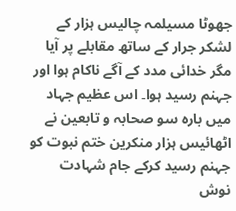جھوٹا مسیلمہ چالیس ہزار کے لشکر جرار کے ساتھ مقابلے پر آیا مگر خدائی مدد کے آگے ناکام ہوا اور جہنم رسید ہوا۔ اس عظیم جہاد میں بارہ سو صحابہ و تابعین نے اٹھائیس ہزار منکرین ختم نبوت کو جہنم رسید کرکے جام شہادت نوش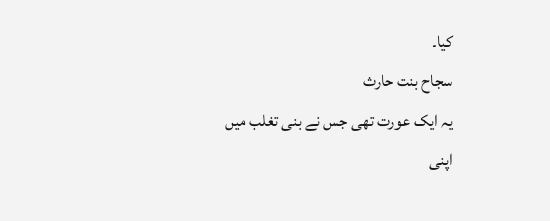کیا۔
سجاح بنت حارث
یہ ایک عورت تھی جس نے بنی تغلب میں اپنی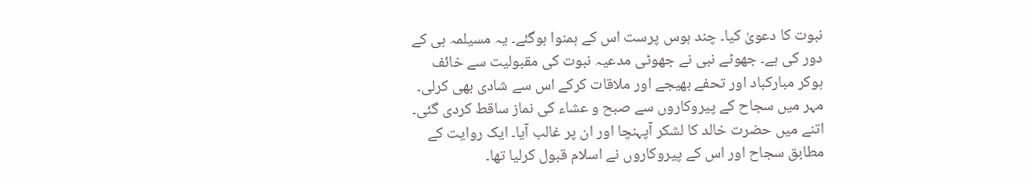نبوت کا دعویٰ کیا۔ چند ہوس پرست اس کے ہمنوا ہوگئے۔ یہ مسیلمہ ہی کے دور کی ہے۔ جھوٹے نبی نے جھوٹی مدعیہ نبوت کی مقبولیت سے خائف ہوکر مبارکباد اور تحفے بھیجے اور ملاقات کرکے اس سے شادی بھی کرلی۔ مہر میں سجاح کے پیروکاروں سے صبح و عشاء کی نماز ساقط کردی گئی۔ اتنے میں حضرت خالد کا لشکر آپہنچا اور ان پر غالب آیا۔ ایک روایت کے مطابق سجاح اور اس کے پیروکاروں نے اسلام قبول کرلیا تھا۔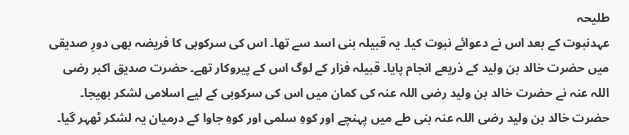طلیحہ
عہدنبوت کے بعد اس نے دعوائے نبوت کیا۔ یہ قبیلہ بنی اسد سے تھا۔ اس کی سرکوبی کا فریضہ بھی دورِ صدیقی میں حضرت خالد بن ولید کے ذریعے انجام پایا۔ قبیلہ فزار کے لوگ اس کے پیروکار تھے۔ حضرت صدیق اکبر رضی اللہ عنہ نے حضرت خالد بن ولید رضی اللہ عنہ کی کمان میں اس کی سرکوبی کے لیے اسلامی لشکر بھیجا۔ حضرت خالد بن ولید رضی اللہ عنہ بنی طے میں پہنچے اور کوہِ سلمی اور کوہِ جاوا کے درمیان یہ لشکر ٹھہر گیا۔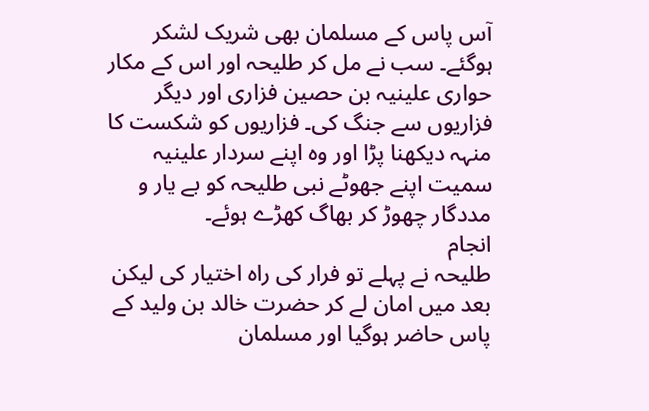آس پاس کے مسلمان بھی شریک لشکر ہوگئے۔ سب نے مل کر طلیحہ اور اس کے مکار حواری علینیہ بن حصین فزاری اور دیگر فزاریوں سے جنگ کی۔ فزاریوں کو شکست کا منہہ دیکھنا پڑا اور وہ اپنے سردار علینیہ سمیت اپنے جھوٹے نبی طلیحہ کو بے یار و مددگار چھوڑ کر بھاگ کھڑے ہوئے۔
انجام
طلیحہ نے پہلے تو فرار کی راہ اختیار کی لیکن بعد میں امان لے کر حضرت خالد بن ولید کے پاس حاضر ہوگیا اور مسلمان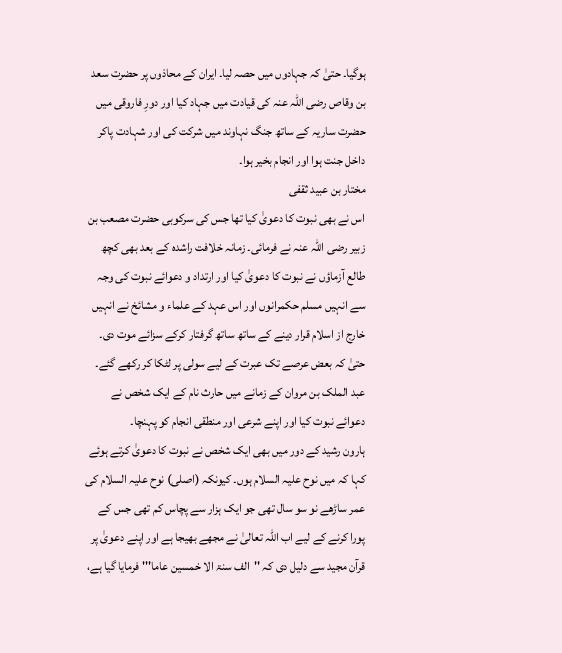ہوگیا۔ حتیٰ کہ جہادوں میں حصہ لیا۔ ایران کے محاذوں پر حضرت سعد بن وقاص رضی اللہ عنہ کی قیادت میں جہاد کیا اور دورِ فاروقی میں حضرت ساریہ کے ساتھ جنگ نہاوند میں شرکت کی اور شہادت پاکر داخل جنت ہوا اور انجام بخیر ہوا۔
مختار بن عبید ثقفی
اس نے بھی نبوت کا دعویٰ کیا تھا جس کی سرکوبی حضرت مصعب بن زبیر رضی اللہ عنہ نے فرمائی۔ زمانہ خلافت راشدہ کے بعد بھی کچھ طالع آزماؤں نے نبوت کا دعویٰ کیا اور ارتداد و دعوائے نبوت کی وجہ سے انہیں مسلم حکمرانوں اور اس عہد کے علماء و مشائخ نے انہیں خارج از اسلام قرار دینے کے ساتھ ساتھ گرفتار کرکے سزائے موت دی۔ حتیٰ کہ بعض عرصے تک عبرت کے لیے سولی پر لٹکا کر رکھے گئے۔
عبد الملک بن مروان کے زمانے میں حارث نام کے ایک شخص نے دعوائے نبوت کیا اور اپنے شرعی اور منطقی انجام کو پہنچا۔
ہارون رشید کے دور میں بھی ایک شخص نے نبوت کا دعویٰ کرتے ہوئے کہا کہ میں نوح علیہ السلام ہوں۔ کیونکہ (اصلی) نوح علیہ السلام کی عمر ساڑھے نو سو سال تھی جو ایک ہزار سے پچاس کم تھی جس کے پورا کرنے کے لیے اب اللہ تعالیٰ نے مجھے بھیجا ہے اور اپنے دعویٰ پر قرآن مجید سے دلیل دی کہ ''الف سنۃ الا خمسین عاما''' فرمایا گیا ہے،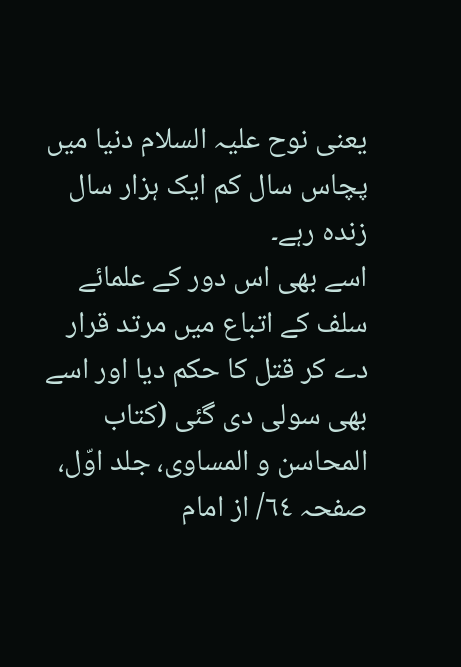یعنی نوح علیہ السلام دنیا میں پچاس سال کم ایک ہزار سال زندہ رہے۔
اسے بھی اس دور کے علمائے سلف کے اتباع میں مرتد قرار دے کر قتل کا حکم دیا اور اسے بھی سولی دی گئی (کتاب المحاسن و المساوی، جلد اوّل، صفحہ ٦٤/ از امام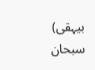بیہقی)
سبحان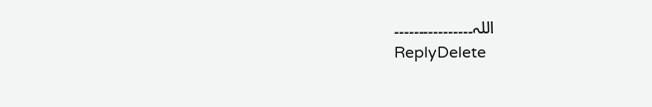اللہ۔۔۔۔۔۔۔۔۔۔۔۔۔۔۔۔
ReplyDelete